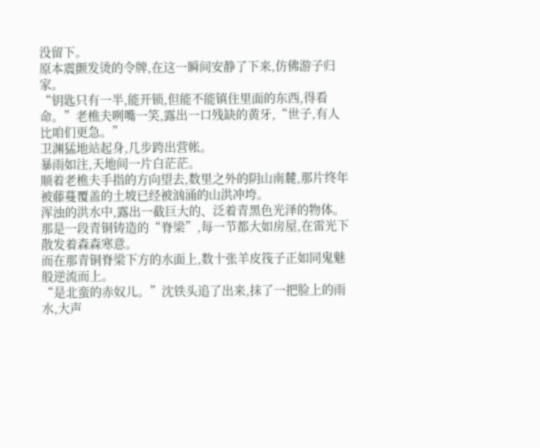没留下。
原本震颤发烫的令牌,在这一瞬间安静了下来,仿佛游子归家。
“钥匙只有一半,能开锁,但能不能镇住里面的东西,得看命。”老樵夫咧嘴一笑,露出一口残缺的黄牙,“世子,有人比咱们更急。”
卫渊猛地站起身,几步跨出营帐。
暴雨如注,天地间一片白茫茫。
顺着老樵夫手指的方向望去,数里之外的阴山南麓,那片终年被藤蔓覆盖的土坡已经被汹涌的山洪冲垮。
浑浊的洪水中,露出一截巨大的、泛着青黑色光泽的物体。
那是一段青铜铸造的“脊梁”,每一节都大如房屋,在雷光下散发着森森寒意。
而在那青铜脊梁下方的水面上,数十张羊皮筏子正如同鬼魅般逆流而上。
“是北蛮的赤奴儿。”沈铁头追了出来,抹了一把脸上的雨水,大声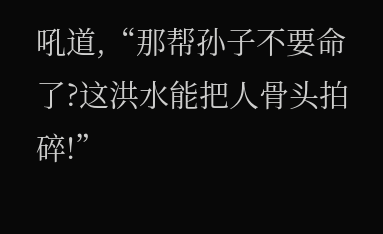吼道,“那帮孙子不要命了?这洪水能把人骨头拍碎!”